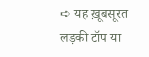➪ यह ख़ूबसूरत लड़की टॉप या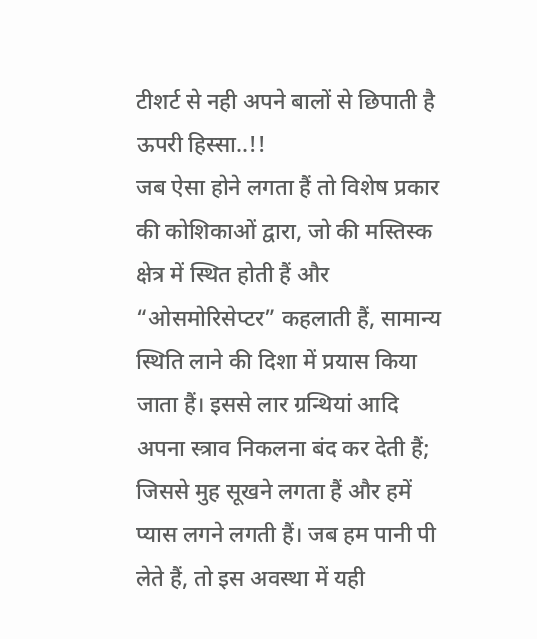टीशर्ट से नही अपने बालों से छिपाती है ऊपरी हिस्सा..!!
जब ऐसा होने लगता हैं तो विशेष प्रकार की कोशिकाओं द्वारा, जो की मस्तिस्क क्षेत्र में स्थित होती हैं और “ओसमोरिसेप्टर” कहलाती हैं, सामान्य स्थिति लाने की दिशा में प्रयास किया जाता हैं। इससे लार ग्रन्थियां आदि अपना स्त्राव निकलना बंद कर देती हैं; जिससे मुह सूखने लगता हैं और हमें प्यास लगने लगती हैं। जब हम पानी पी लेते हैं, तो इस अवस्था में यही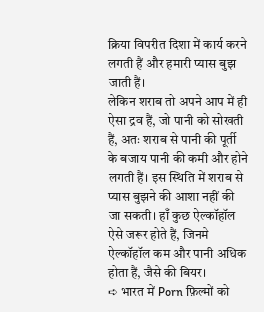क्रिया विपरीत दिशा में कार्य करने लगती हैं और हमारी प्यास बुझ जाती हैं।
लेकिन शराब तो अपने आप में ही ऐसा द्रव हैं, जो पानी को सोखती हैं, अतः शराब से पानी की पूर्ती के बजाय पानी की कमी और होने लगती हैं। इस स्थिति में शराब से प्यास बुझने की आशा नहीं की जा सकती। हाँ कुछ ऐल्कॉहॉल ऐसे जरूर होते हैं, जिनमे ऐल्कॉहॉल कम और पानी अधिक होता हैं, जैसे की बियर।
➪ भारत में Porn फ़िल्मों को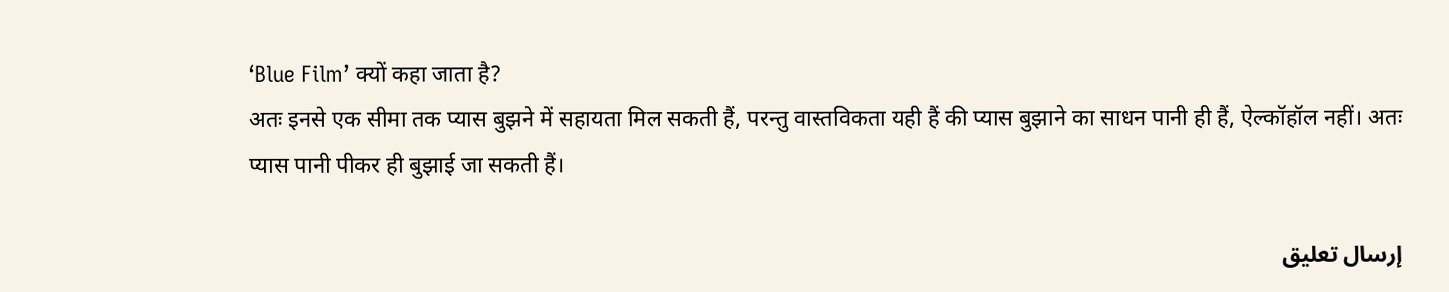‘Blue Film’ क्यों कहा जाता है?
अतः इनसे एक सीमा तक प्यास बुझने में सहायता मिल सकती हैं, परन्तु वास्तविकता यही हैं की प्यास बुझाने का साधन पानी ही हैं, ऐल्कॉहॉल नहीं। अतः प्यास पानी पीकर ही बुझाई जा सकती हैं।

إرسال تعليق